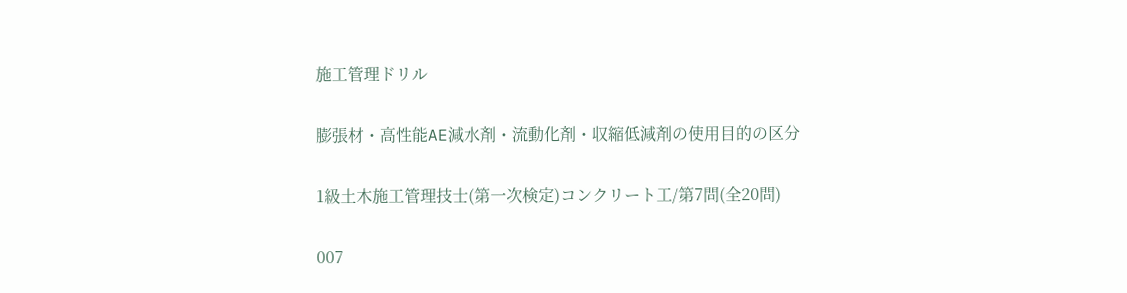施工管理ドリル

膨張材・高性能AE減水剤・流動化剤・収縮低減剤の使用目的の区分

1級土木施工管理技士(第一次検定)コンクリート工/第7問(全20問)

007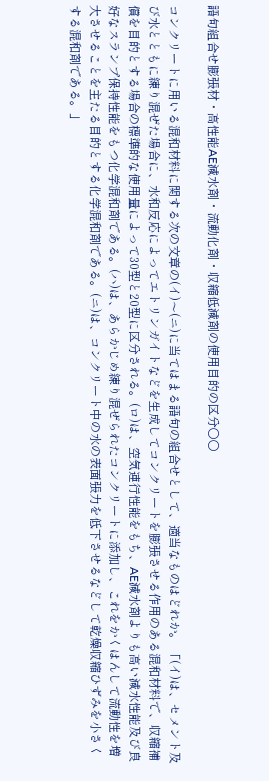語句組合せ膨張材・高性能AE減水剤・流動化剤・収縮低減剤の使用目的の区分○○

コンクリートに用いる混和材料に関する次の文章の(イ)〜(ニ)に当てはまる語句の組合せとして、適当なものはどれか。 「(イ)は、セメント及び水とともに練り混ぜた場合に、水和反応によってエトリンガイトなどを生成してコンクリートを膨張させる作用のある混和材料で、収縮補償を目的とする場合の標準的な使用量によって30型と20型に区分される。(ロ)は、空気連行性能をもち、AE減水剤よりも高い減水性能及び良好なスランプ保持性能をもつ化学混和剤である。(ハ)は、あらかじめ練り混ぜられたコンクリートに添加し、これをかくはんして流動性を増大させることを主たる目的とする化学混和剤である。(ニ)は、コンクリート中の水の表面張力を低下させるなどして乾燥収縮ひずみを小さくする混和剤である。」